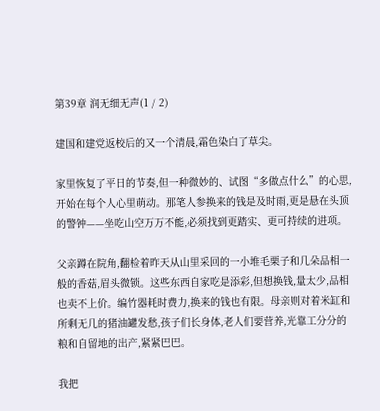第39章 润无细无声(1 / 2)

建国和建党返校后的又一个清晨,霜色染白了草尖。

家里恢复了平日的节奏,但一种微妙的、试图“多做点什么”的心思,开始在每个人心里萌动。那笔人参换来的钱是及时雨,更是悬在头顶的警钟——坐吃山空万万不能,必须找到更踏实、更可持续的进项。

父亲蹲在院角,翻检着昨天从山里采回的一小堆毛栗子和几朵品相一般的香菇,眉头微锁。这些东西自家吃是添彩,但想换钱,量太少,品相也卖不上价。编竹器耗时费力,换来的钱也有限。母亲则对着米缸和所剩无几的猪油罐发愁,孩子们长身体,老人们要营养,光靠工分分的粮和自留地的出产,紧紧巴巴。

我把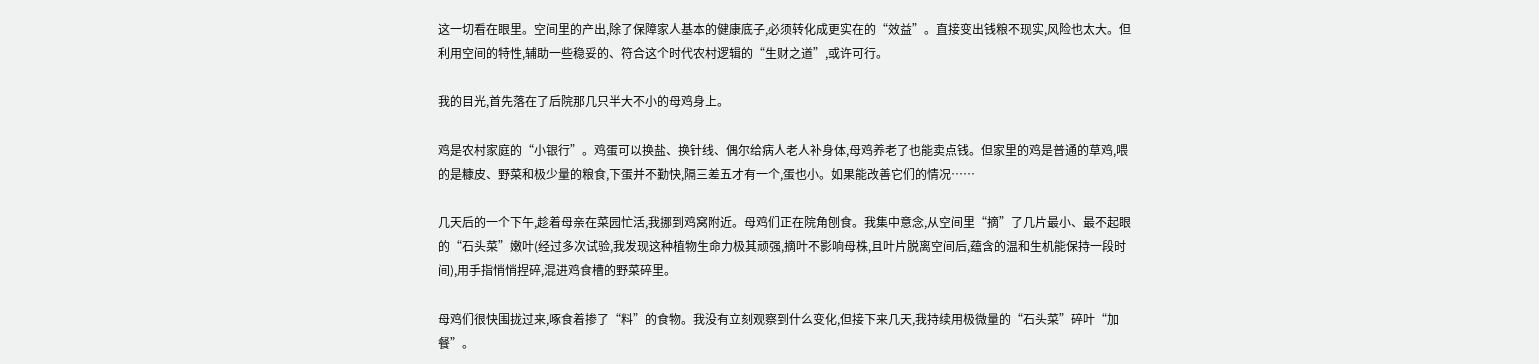这一切看在眼里。空间里的产出,除了保障家人基本的健康底子,必须转化成更实在的“效益”。直接变出钱粮不现实,风险也太大。但利用空间的特性,辅助一些稳妥的、符合这个时代农村逻辑的“生财之道”,或许可行。

我的目光,首先落在了后院那几只半大不小的母鸡身上。

鸡是农村家庭的“小银行”。鸡蛋可以换盐、换针线、偶尔给病人老人补身体,母鸡养老了也能卖点钱。但家里的鸡是普通的草鸡,喂的是糠皮、野菜和极少量的粮食,下蛋并不勤快,隔三差五才有一个,蛋也小。如果能改善它们的情况……

几天后的一个下午,趁着母亲在菜园忙活,我挪到鸡窝附近。母鸡们正在院角刨食。我集中意念,从空间里“摘”了几片最小、最不起眼的“石头菜”嫩叶(经过多次试验,我发现这种植物生命力极其顽强,摘叶不影响母株,且叶片脱离空间后,蕴含的温和生机能保持一段时间),用手指悄悄捏碎,混进鸡食槽的野菜碎里。

母鸡们很快围拢过来,啄食着掺了“料”的食物。我没有立刻观察到什么变化,但接下来几天,我持续用极微量的“石头菜”碎叶“加餐”。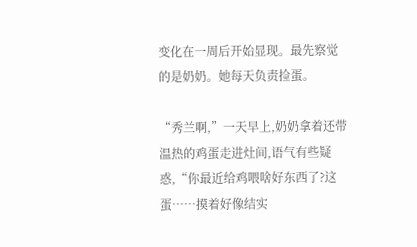变化在一周后开始显现。最先察觉的是奶奶。她每天负责捡蛋。

“秀兰啊,”一天早上,奶奶拿着还带温热的鸡蛋走进灶间,语气有些疑惑,“你最近给鸡喂啥好东西了?这蛋……摸着好像结实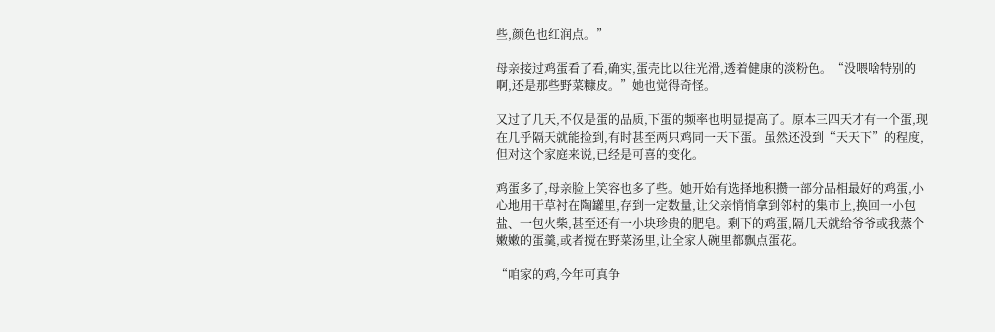些,颜色也红润点。”

母亲接过鸡蛋看了看,确实,蛋壳比以往光滑,透着健康的淡粉色。“没喂啥特别的啊,还是那些野菜糠皮。”她也觉得奇怪。

又过了几天,不仅是蛋的品质,下蛋的频率也明显提高了。原本三四天才有一个蛋,现在几乎隔天就能捡到,有时甚至两只鸡同一天下蛋。虽然还没到“天天下”的程度,但对这个家庭来说,已经是可喜的变化。

鸡蛋多了,母亲脸上笑容也多了些。她开始有选择地积攒一部分品相最好的鸡蛋,小心地用干草衬在陶罐里,存到一定数量,让父亲悄悄拿到邻村的集市上,换回一小包盐、一包火柴,甚至还有一小块珍贵的肥皂。剩下的鸡蛋,隔几天就给爷爷或我蒸个嫩嫩的蛋羹,或者搅在野菜汤里,让全家人碗里都飘点蛋花。

“咱家的鸡,今年可真争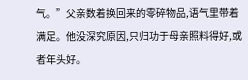气。”父亲数着换回来的零碎物品,语气里带着满足。他没深究原因,只归功于母亲照料得好,或者年头好。